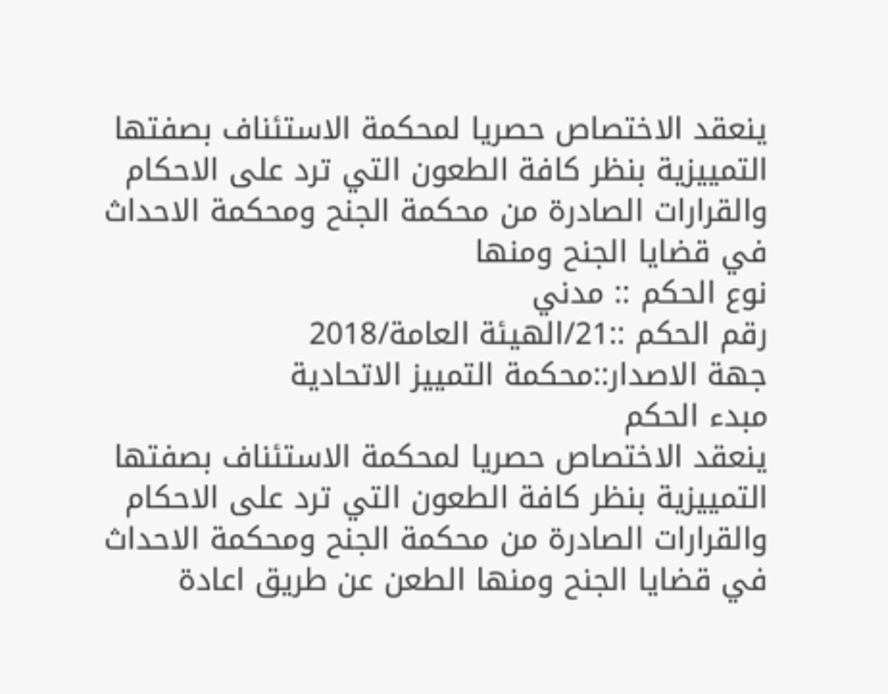ينعقد الاختصاص حصريا لمحكمة الاستئناف بصفتها التمييزية بنظر كافة الطعون التي ترد على الاحكام والقرارات الصادرة من محكمة الجنح ومحكمة الاحداث في قضايا الجنح ومنها
نوع الحكم :: مدني
رقم الحكم ::21/الهيئة العامة/2018
جهة الاصدار::محكمة التمييز الاتحادية
مبدء الحكم
ينعقد الاختصاص حصريا لمحكمة الاستئناف بصفتها التمييزية بنظر كافة الطعون التي ترد على الاحكام والقرارات الصادرة من محكمة الجنح ومحكمة الاحداث في قضايا الجنح ومنها الطعن عن طريق اعادة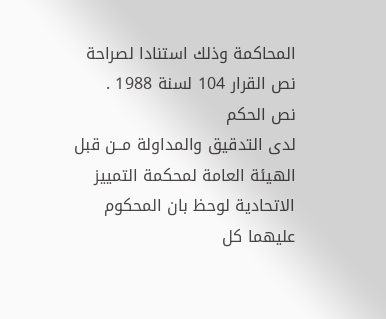المحاكمة وذلك استنادا لصراحة نص القرار 104 لسنة 1988 .
نص الحكم
لدى التدقيق والمداولة مــن قبل الهيئة العامة لمحكمة التمييز الاتحادية لوحظ بان المحكوم عليهما كل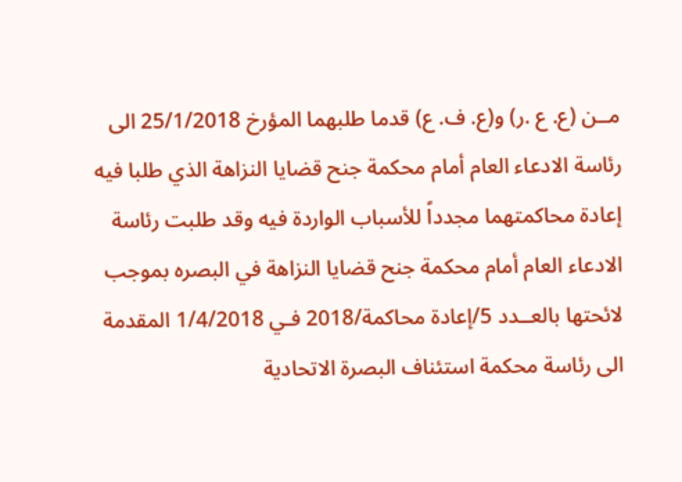مــن (ع. ع .ر) و(ع. ف. ع) قدما طلبهما المؤرخ 25/1/2018 الى رئاسة الادعاء العام أمام محكمة جنح قضايا النزاهة الذي طلبا فيه إعادة محاكمتهما مجدداً للأسباب الواردة فيه وقد طلبت رئاسة الادعاء العام أمام محكمة جنح قضايا النزاهة في البصره بموجب لائحتها بالعــدد 5/إعادة محاكمة/2018 فـي 1/4/2018 المقدمة الى رئاسة محكمة استئناف البصرة الاتحادية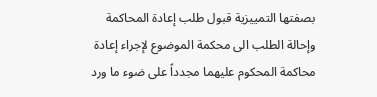بصفتها التمييزية قبول طلب إعادة المحاكمة وإحالة الطلب الى محكمة الموضوع لإجراء إعادة محاكمة المحكوم عليهما مجدداً على ضوء ما ورد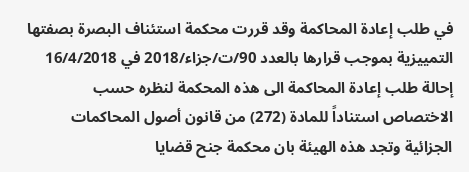في طلب إعادة المحاكمة وقد قررت محكمة استئناف البصرة بصفتها التمييزية بموجب قرارها بالعدد 90/ت/جزاء/2018 في 16/4/2018 إحالة طلب إعادة المحاكمة الى هذه المحكمة لنظره حسب الاختصاص استناداً للمادة (272) من قانون أصول المحاكمات الجزائية وتجد هذه الهيئة بان محكمة جنح قضايا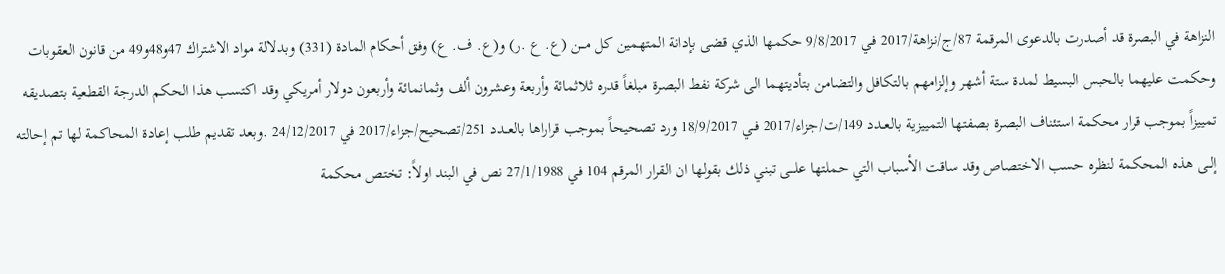النزاهة في البصرة قد أصدرت بالدعوى المرقمة 87/ج/نزاهة/2017 فـي 9/8/2017 حكمها الذي قضى بإدانة المتهمين كل مـــن (ع. ع .ر) و(ع. ف. ع) وفق أحكام المادة (331) وبدلالة مواد الاشتراك 47و48و49 من قانون العقوبات وحكمت عليهما بالحبس البسيط لمدة ستة أشهر وإلزامهم بالتكافل والتضامن بتأديتهما الى شركة نفط البصرة مبلغاً قدره ثلاثمائة وأربعة وعشرون ألف وثمانمائة وأربعون دولار أمريكي وقد اكتسب هذا الحكم الدرجة القطعية بتصديقه تمييزاً بموجب قرار محكمة استئناف البصرة بصفتها التمييزية بالعــدد 149/ت/جزاء/2017 فــي 18/9/2017 ورد تصحيحاً بموجب قراراها بالعــدد 251/تصحيح/جزاء/2017 في 24/12/2017 .وبعد تقديم طلب إعادة المحاكمة لها تم إحالته إلــى هذه المحكمة لنظره حسب الاختصاص وقد ساقت الأسباب التي حملتها علـــى تبني ذلك بقولها ان القرار المرقم 104 في 27/1/1988 نص في البند اولاً: تختص محكمة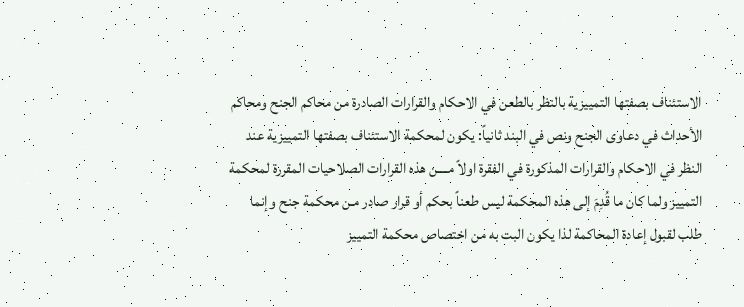الاستئناف بصفتها التمييزية بالنظر بالطعن في الاحكام والقرارات الصادرة من محاكم الجنح ومحاكم الأحداث في دعاوى الجنح ونص في البند ثانياً: يكون لمحكمة الاستئناف بصفتها التمييزية عند النظر في الاحكام والقرارات المذكورة في الفقرة اولاً مــــن هذه القرارات الصلاحيات المقررة لمحكمة التمييز ولما كان ما قُدِمَ إلى هذه المحكمة ليس طعناً بحكم أو قرار صادر مـن محكمة جنح وإنما طلب لقبول إعادة المحاكمة لذا يكون البت به من اختصاص محكمة التمييز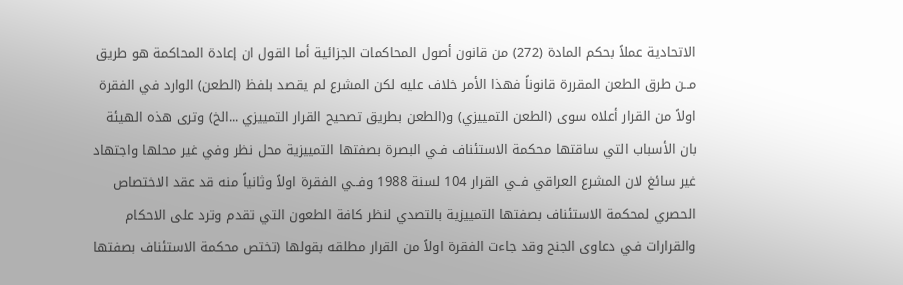الاتحادية عملاً بحكم المادة (272) من قانون أصول المحاكمات الجزائية أما القول ان إعادة المحاكمة هو طريق مــن طرق الطعن المقررة قانوناً فهذا الأمر خلاف عليه لكن المشرع لم يقصد بلفظ (الطعن) الوارد في الفقرة اولاً من القرار أعلاه سوى (الطعن التمييزي) و(الطعن بطريق تصحيح القرار التمييزي ...الخ) وترى هذه الهيئة بان الأسباب التي ساقتها محكمة الاستئناف فـي البصرة بصفتها التمييزية محل نظر وفي غير محلها واجتهاد غير سائغ لان المشرع العراقي فــي القرار 104 لسنة 1988 وفــي الفقرة اولاً وثانياً منه قد عقد الاختصاص الحصري لمحكمة الاستئناف بصفتها التمييزية بالتصدي لنظر كافة الطعون التي تقدم وترد على الاحكام والقرارات فـي دعاوى الجنح وقد جاءت الفقرة اولاً من القرار مطلقه بقولها (تختص محكمة الاستئناف بصفتها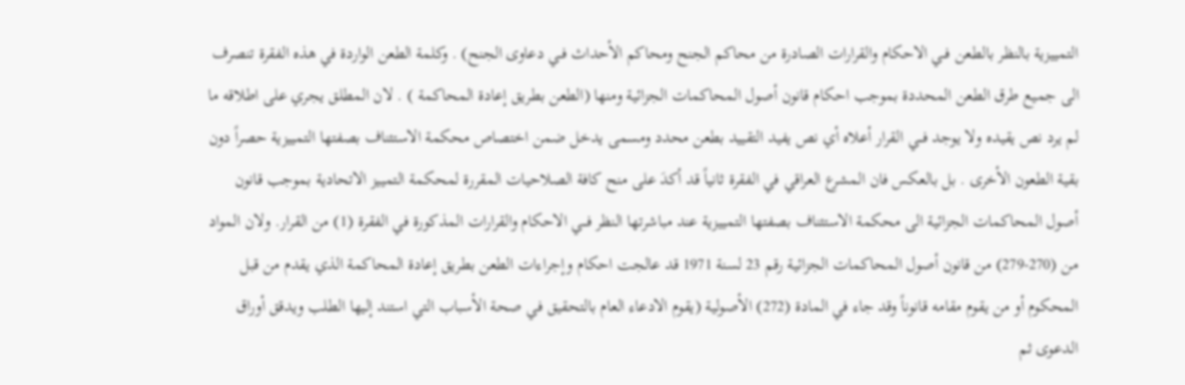التمييزية بالنظر بالطعن فــي الاحكام والقرارات الصادرة من محاكم الجنح ومحاكم الأحداث فــي دعاوى الجنح) . وكلمة الطعن الواردة في هذه الفقرة تنصرف الى جميع طرق الطعن المحددة بموجب احكام قانون أصول المحاكمات الجزائية ومنها (الطعن بطريق إعادة المحاكمة ) . لان المطلق يجري على اطلاقه ما لم يرد نص يقيده ولا يوجد فـــي القرار أعلاه أي نص يفيد التقييد بطعن محدد ومسمى يدخل ضمن اختصاص محكمة الاستئناف بصفتها التمييزية حصراً دون بقية الطعون الأخرى . بل بالعكس فان المشرع العراقي في الفقرة ثانياً قد أكدَ على منح كافة الصلاحيات المقررة لمحكمة التمييز الاتحادية بموجب قانون أصول المحاكمات الجزائية الى محكمة الاستئناف بصفتها التمييزية عند مباشرتها النظر فـــي الاحكام والقرارات المذكورة في الفقرة (1) من القرار. ولان المواد من (270-279) من قانون أصول المحاكمات الجزائية رقم 23 لسنة 1971 قد عالجت احكام وإجراءات الطعن بطريق إعادة المحاكمة الذي يقدم من قبل المحكوم أو من يقوم مقامه قانوناً وقد جاء في المادة (272) الأصولية (يقوم الادعاء العام بالتحقيق في صحة الأسباب التي استند إليها الطلب ويدقق أوراق الدعوى ثم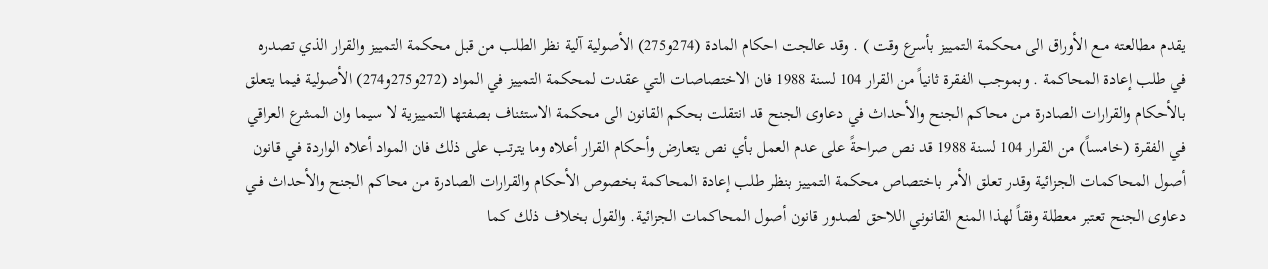يقدم مطالعته مــع الأوراق الى محكمة التمييز بأسرع وقت ) . وقد عالجت احكام المادة (274و275) الأصولية آلية نظر الطلب من قبل محكمة التمييز والقرار الذي تصدره في طلب إعادة المحاكمة . وبموجب الفقرة ثانياً من القرار 104 لسنة 1988 فان الاختصاصات التي عقدت لمحكمة التمييز في المواد (272و275و274) الأصولية فيما يتعلق بالأحكام والقرارات الصادرة مـن محاكم الجنح والأحداث في دعاوى الجنح قد انتقلت بحكم القانون الى محكمة الاستئناف بصفتها التمييزية لا سيما وان المشرع العراقي فـي الفقرة (خامساً) من القرار 104 لسنة 1988 قد نص صراحةً على عدم العمل بأي نص يتعارض وأحكام القرار أعلاه وما يترتب على ذلك فان المواد أعلاه الواردة فـي قانون أصول المحاكمات الجزائية وقدر تعلق الأمر باختصاص محكمة التمييز بنظر طلب إعادة المحاكمة بخصوص الأحكام والقرارات الصادرة من محاكم الجنح والأحداث فــي دعاوى الجنح تعتبر معطلة وفقاً لهذا المنع القانوني اللاحق لصدور قانون أصول المحاكمات الجزائية. والقول بخلاف ذلك كما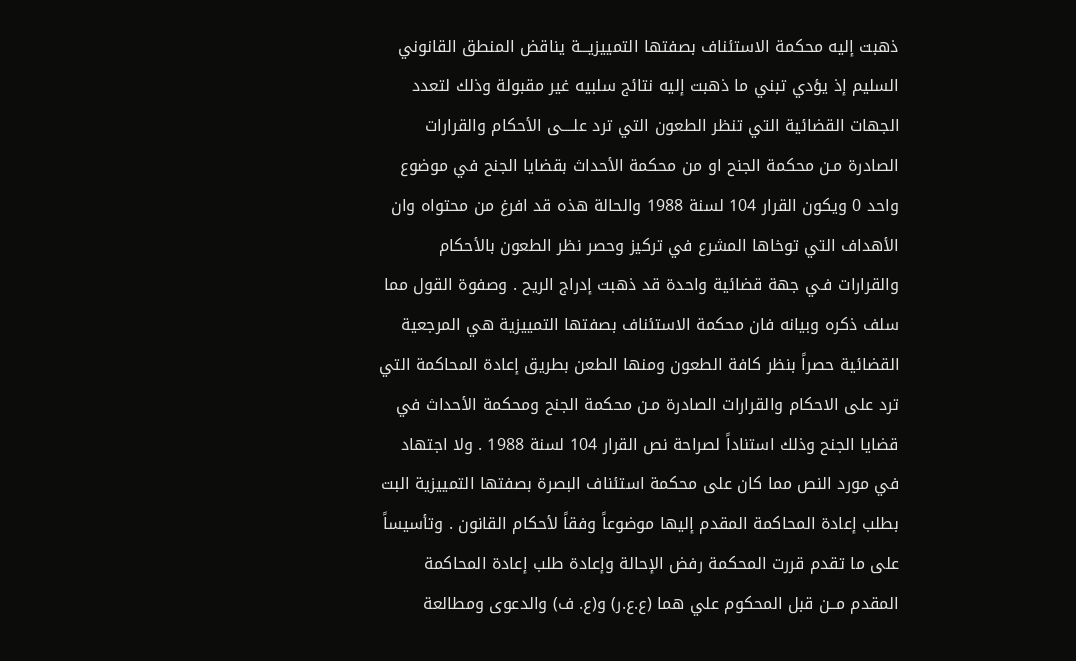ذهبت إليه محكمة الاستئناف بصفتها التمييزيـــة يناقض المنطق القانوني السليم إذ يؤدي تبني ما ذهبت إليه نتائج سلبيه غير مقبولة وذلك لتعدد الجهات القضائية التي تنظر الطعون التي ترد علــــى الأحكام والقرارات الصادرة مـن محكمة الجنح او من محكمة الأحداث بقضايا الجنح في موضوع واحد 0 ويكون القرار 104 لسنة 1988 والحالة هذه قد افرغ من محتواه وان الأهداف التي توخاها المشرع في تركيز وحصر نظر الطعون بالأحكام والقرارات فـي جهة قضائية واحدة قد ذهبت إدراج الريح . وصفوة القول مما سلف ذكره وبيانه فان محكمة الاستئناف بصفتها التمييزية هي المرجعية القضائية حصراً بنظر كافة الطعون ومنها الطعن بطريق إعادة المحاكمة التي ترد على الاحكام والقرارات الصادرة مـن محكمة الجنح ومحكمة الأحداث في قضايا الجنح وذلك استناداً لصراحة نص القرار 104 لسنة 1988 . ولا اجتهاد في مورد النص مما كان على محكمة استئناف البصرة بصفتها التمييزية البت بطلب إعادة المحاكمة المقدم إليها موضوعاً وفقاً لأحكام القانون . وتأسيساً على ما تقدم قررت المحكمة رفض الإحالة وإعادة طلب إعادة المحاكمة المقدم مــن قبل المحكوم علي هما (ع.ع.ر) و(ع. ف) والدعوى ومطالعة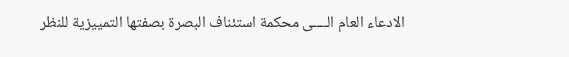الادعاء العام الــــى محكمة استئناف البصرة بصفتها التمييزية للنظر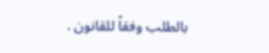بالطلب وفقاً للقانون .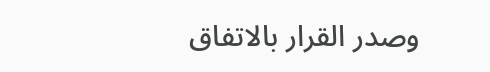وصدر القرار بالاتفاق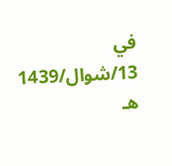في 13/شوال/1439 هـ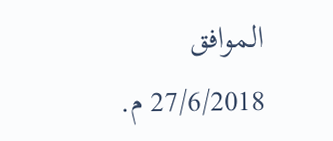الموافق 27/6/2018 م.